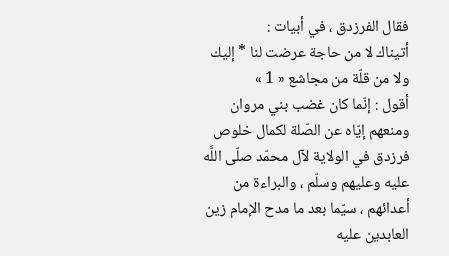فقال الفرزدق ، في أبيات :
أتيناك لا من حاجة عرضت لنا * إليك ولا من قلّة من مجاشع « 1 »
أقول : إنّما كان غضب بني مروان ومنعهم إيّاه عن الصّلة لكمال خلوص فرزدق في الولاية لآل محمّد صلّى اللَّه عليه وعليهم وسلّم ، والبراءة من أعدائهم ، سيّما بعد ما مدح الإمام زين العابدين عليه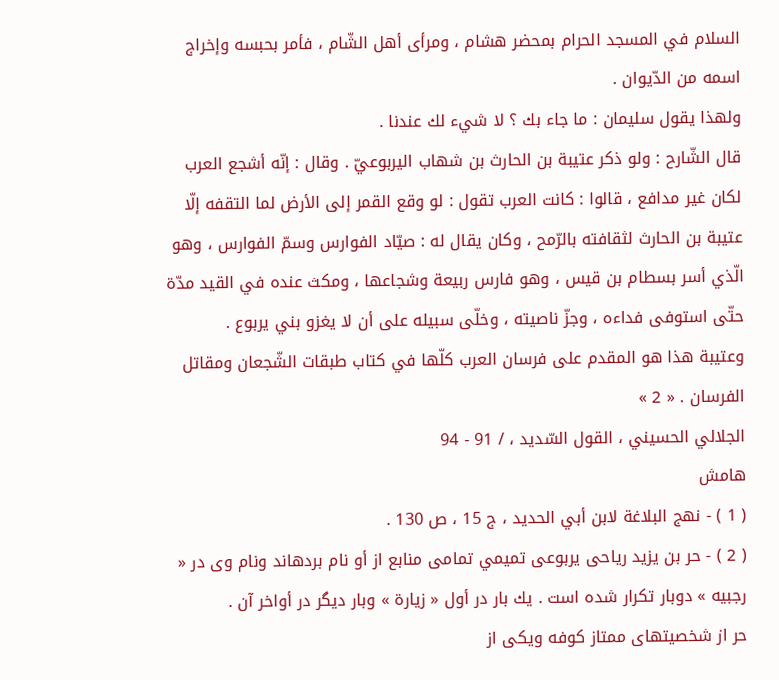السلام في المسجد الحرام بمحضر هشام ، ومرأى أهل الشّام ، فأمر بحبسه وإخراج اسمه من الدّيوان .
ولهذا يقول سليمان : ما جاء بك ؟ لا شيء لك عندنا .
قال الشّارح : ولو ذكر عتيبة بن الحارث بن شهاب اليربوعيّ . وقال : إنّه أشجع العرب لكان غير مدافع ، قالوا : كانت العرب تقول : لو وقع القمر إلى الأرض لما التقفه إلّا عتيبة بن الحارث لثقافته بالرّمح ، وكان يقال له : صيّاد الفوارس وسمّ الفوارس ، وهو الّذي أسر بسطام بن قيس ، وهو فارس ربيعة وشجاعها ، ومكث عنده في القيد مدّة حتّى استوفى فداءه ، وجزّ ناصيته ، وخلّى سبيله على أن لا يغزو بني يربوع .
وعتيبة هذا هو المقدم على فرسان العرب كلّها في كتاب طبقات الشّجعان ومقاتل الفرسان . « 2 »
الجلالي الحسيني ، القول السّديد ، / 91 - 94
هامش
( 1 ) - نهج البلاغة لابن أبي الحديد ، ج 15 ، ص 130 .
( 2 ) - حر بن يزيد رياحى يربوعى تميمي تمامى منابع از أو نام بردهاند ونام وى در « رجبيه » دوبار تكرار شده است . يك بار در أول « زيارة » وبار ديگر در أواخر آن .
حر از شخصيتهاى ممتاز كوفه ويكى از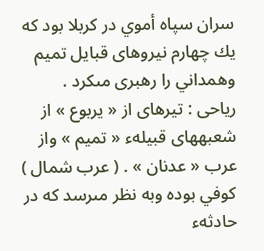سران سپاه أموي در كربلا بود كه يك چهارم نيروهاى قبايل تميم وهمداني را رهبرى مىكرد .
رياحى : تيرهاى از « يربوع » از شعبههاى قبيلهء « تميم » واز عرب « عدنان » . ( عرب شمال ) كوفي بوده وبه نظر مىرسد كه در حادثهء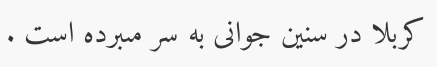كربلا در سنين جوانى به سر مىبرده است .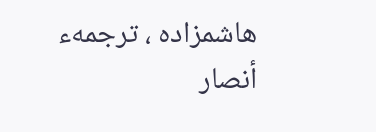هاشمزاده ، ترجمهء أنصار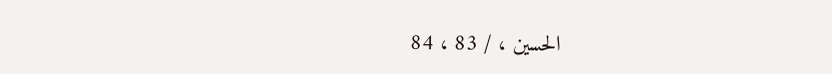الحسين ، / 83 ، 84